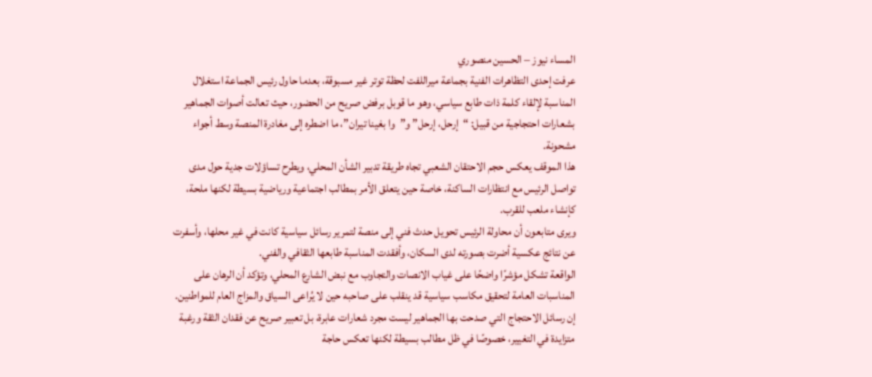المساء نيوز – الحسين منصوري
عرفت إحدى التظاهرات الفنية بجماعة ميراللفت لحظة توتر غير مسبوقة، بعدما حاول رئيس الجماعة استغلال المناسبة لإلقاء كلمة ذات طابع سياسي، وهو ما قوبل برفض صريح من الحضور، حيث تعالت أصوات الجماهير بشعارات احتجاجية من قبيل: “إرحل، إرحل” و”وا بغينا تيران”، ما اضطره إلى مغادرة المنصة وسط أجواء مشحونة.
هذا الموقف يعكس حجم الاحتقان الشعبي تجاه طريقة تدبير الشأن المحلي، ويطرح تساؤلات جدية حول مدى تواصل الرئيس مع انتظارات الساكنة، خاصة حين يتعلق الأمر بمطالب اجتماعية ورياضية بسيطة لكنها ملحة، كإنشاء ملعب للقرب.
ويرى متابعون أن محاولة الرئيس تحويل حدث فني إلى منصة لتمرير رسائل سياسية كانت في غير محلها، وأسفرت عن نتائج عكسية أضرت بصورته لدى السكان، وأفقدت المناسبة طابعها الثقافي والفني.
الواقعة تشكل مؤشرًا واضحًا على غياب الانصات والتجاوب مع نبض الشارع المحلي، وتؤكد أن الرهان على المناسبات العامة لتحقيق مكاسب سياسية قد ينقلب على صاحبه حين لا يُراعى السياق والمزاج العام للمواطنين.
إن رسائل الاحتجاج التي صدحت بها الجماهير ليست مجرد شعارات عابرة، بل تعبير صريح عن فقدان الثقة ورغبة متزايدة في التغيير، خصوصًا في ظل مطالب بسيطة لكنها تعكس حاجة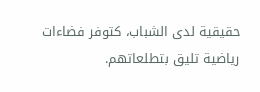حقيقية لدى الشباب، كتوفر فضاءات رياضية تليق بتطلعاتهم.